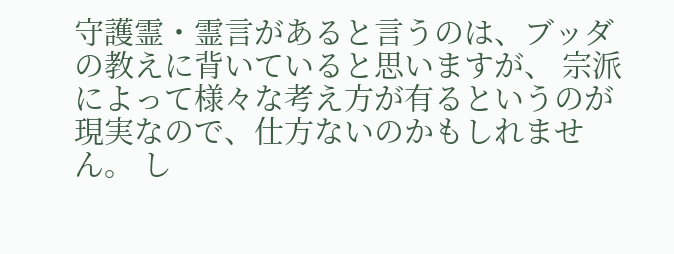守護霊・霊言があると言うのは、ブッダの教えに背いていると思いますが、 宗派によって様々な考え方が有るというのが現実なので、仕方ないのかもしれません。 し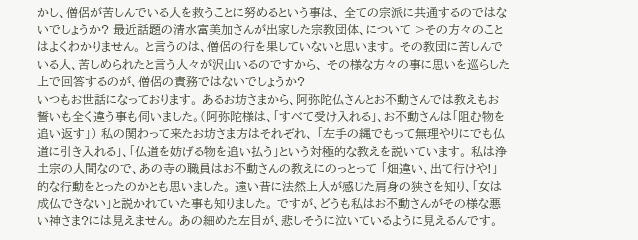かし、僧侶が苦しんでいる人を救うことに努めるという事は、 全ての宗派に共通するのではないでしょうか? 最近話題の清水富美加さんが出家した宗教団体、について >その方々のことはよくわかりません。 と言うのは、僧侶の行を果していないと思います。 その教団に苦しんでいる人、苦しめられたと言う人々が沢山いるのですから、 その様な方々の事に思いを巡らした上で回答するのが、僧侶の責務ではないでしょうか?
いつもお世話になっております。 あるお坊さまから、阿弥陀仏さんとお不動さんでは教えもお誓いも全く違う事も伺いました。(阿弥陀様は、「すべて受け入れる」、お不動さんは「阻む物を追い返す」) 私の関わって来たお坊さま方はそれぞれ、 「左手の縄でもって無理やりにでも仏道に引き入れる」、「仏道を妨げる物を追い払う」という対極的な教えを説いています。 私は浄土宗の人間なので、あの寺の職員はお不動さんの教えにのっとって 「畑違い、出て行けや!」 的な行動をとったのかとも思いました。 遠い昔に法然上人が感じた肩身の狭さを知り、「女は成仏できない」と説かれていた事も知りました。 ですが、どうも私はお不動さんがその様な悪い神さま?には見えません。 あの細めた左目が、悲しそうに泣いているように見えるんです。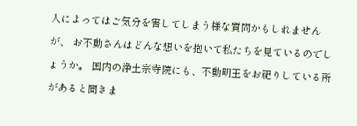人によってはご気分を害してしまう様な質問かもしれませんが、 お不動さんはどんな想いを抱いて私たちを見ているのでしょうか。 国内の浄土宗寺院にも、不動明王をお祀りしている所があると聞きま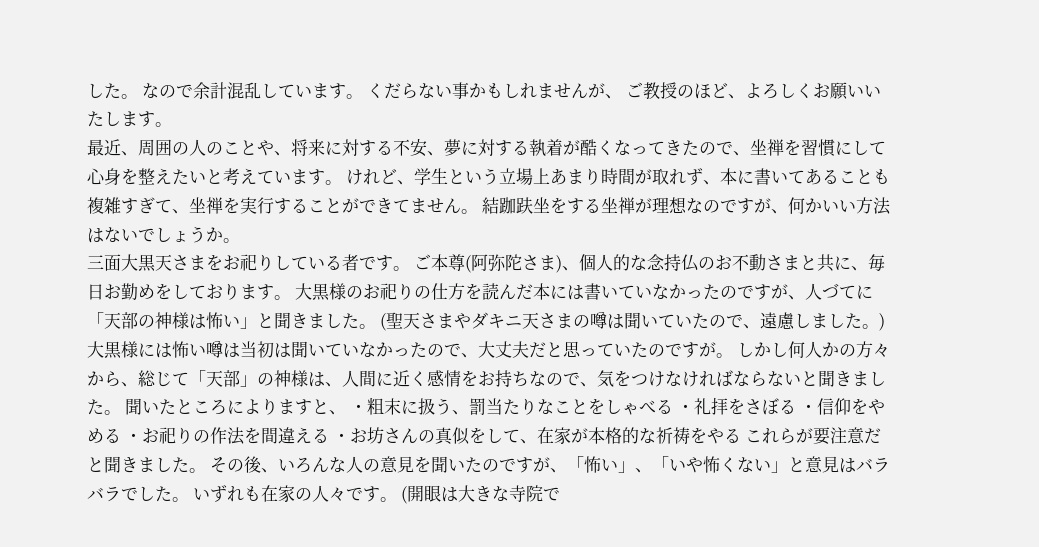した。 なので余計混乱しています。 くだらない事かもしれませんが、 ご教授のほど、よろしくお願いいたします。
最近、周囲の人のことや、将来に対する不安、夢に対する執着が酷くなってきたので、坐禅を習慣にして心身を整えたいと考えています。 けれど、学生という立場上あまり時間が取れず、本に書いてあることも複雑すぎて、坐禅を実行することができてません。 結跏趺坐をする坐禅が理想なのですが、何かいい方法はないでしょうか。
三面大黒天さまをお祀りしている者です。 ご本尊(阿弥陀さま)、個人的な念持仏のお不動さまと共に、毎日お勤めをしております。 大黒様のお祀りの仕方を読んだ本には書いていなかったのですが、人づてに「天部の神様は怖い」と聞きました。 (聖天さまやダキニ天さまの噂は聞いていたので、遠慮しました。) 大黒様には怖い噂は当初は聞いていなかったので、大丈夫だと思っていたのですが。 しかし何人かの方々から、総じて「天部」の神様は、人間に近く感情をお持ちなので、気をつけなければならないと聞きました。 聞いたところによりますと、 ・粗末に扱う、罰当たりなことをしゃべる ・礼拝をさぼる ・信仰をやめる ・お祀りの作法を間違える ・お坊さんの真似をして、在家が本格的な祈祷をやる これらが要注意だと聞きました。 その後、いろんな人の意見を聞いたのですが、「怖い」、「いや怖くない」と意見はバラバラでした。 いずれも在家の人々です。 (開眼は大きな寺院で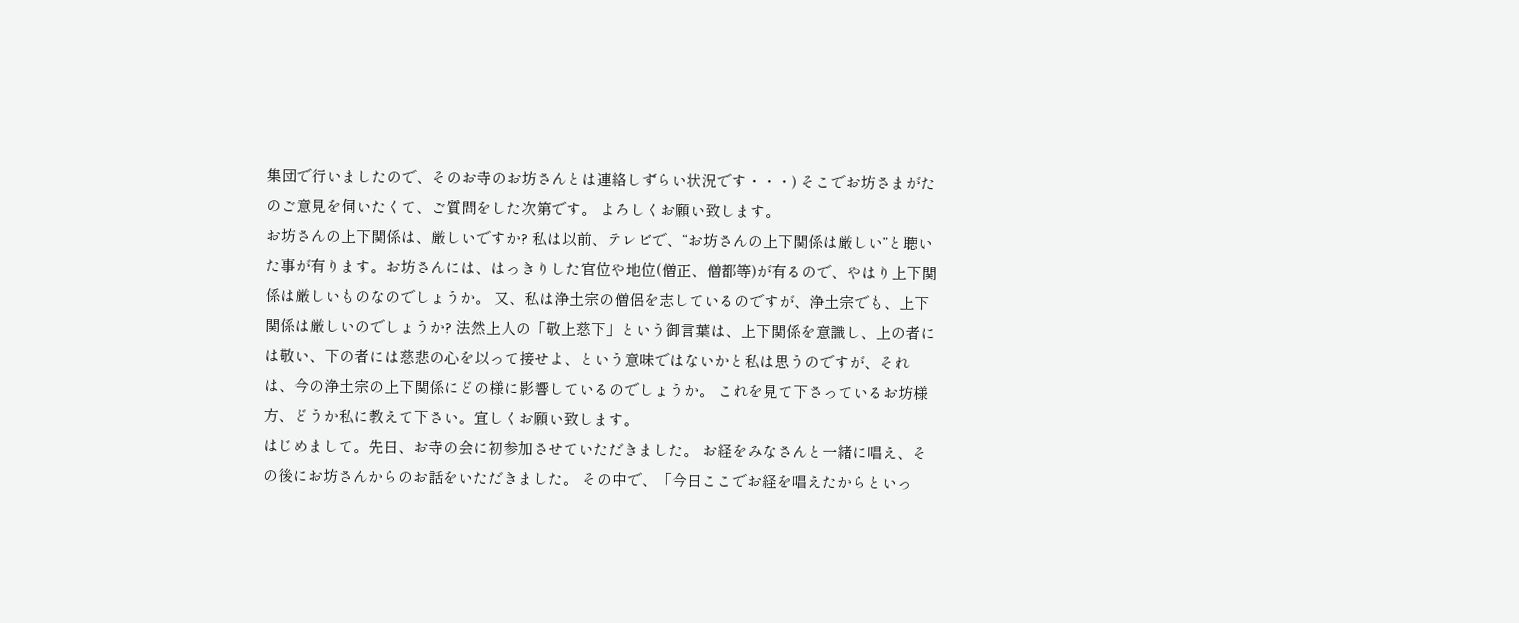集団で行いましたので、そのお寺のお坊さんとは連絡しずらい状況です・・・) そこでお坊さまがたのご意見を伺いたくて、ご質問をした次第です。 よろしくお願い致します。
お坊さんの上下関係は、厳しいですか? 私は以前、テレビで、“お坊さんの上下関係は厳しい”と聴いた事が有ります。お坊さんには、はっきりした官位や地位(僧正、僧都等)が有るので、やはり上下関係は厳しいものなのでしょうか。 又、私は浄土宗の僧侶を志しているのですが、浄土宗でも、上下関係は厳しいのでしょうか? 法然上人の「敬上慈下」という御言葉は、上下関係を意識し、上の者には敬い、下の者には慈悲の心を以って接せよ、という意味ではないかと私は思うのですが、それは、今の浄土宗の上下関係にどの様に影響しているのでしょうか。 これを見て下さっているお坊様方、どうか私に教えて下さい。宜しくお願い致します。
はじめまして。先日、お寺の会に初参加させていただきました。 お経をみなさんと一緒に唱え、その後にお坊さんからのお話をいただきました。 その中で、「今日ここでお経を唱えたからといっ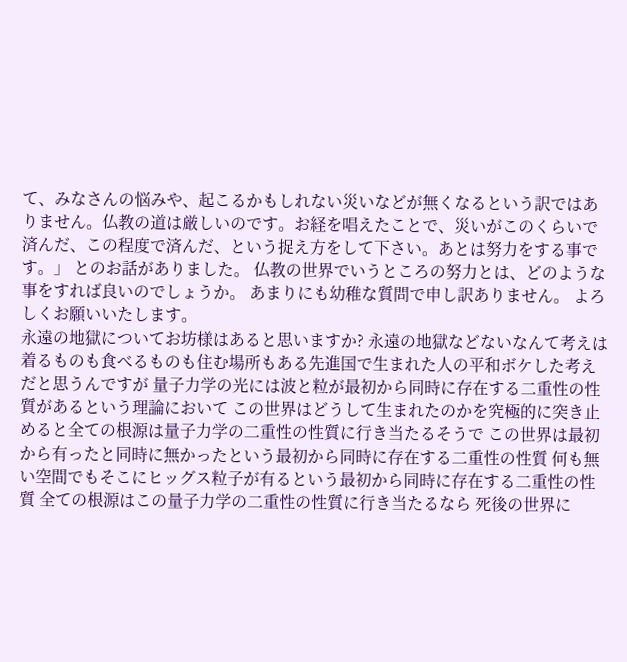て、みなさんの悩みや、起こるかもしれない災いなどが無くなるという訳ではありません。仏教の道は厳しいのです。お経を唱えたことで、災いがこのくらいで済んだ、この程度で済んだ、という捉え方をして下さい。あとは努力をする事です。」 とのお話がありました。 仏教の世界でいうところの努力とは、どのような事をすれば良いのでしょうか。 あまりにも幼稚な質問で申し訳ありません。 よろしくお願いいたします。
永遠の地獄についてお坊様はあると思いますか? 永遠の地獄などないなんて考えは 着るものも食べるものも住む場所もある先進国で生まれた人の平和ボケした考えだと思うんですが 量子力学の光には波と粒が最初から同時に存在する二重性の性質があるという理論において この世界はどうして生まれたのかを究極的に突き止めると全ての根源は量子力学の二重性の性質に行き当たるそうで この世界は最初から有ったと同時に無かったという最初から同時に存在する二重性の性質 何も無い空間でもそこにヒッグス粒子が有るという最初から同時に存在する二重性の性質 全ての根源はこの量子力学の二重性の性質に行き当たるなら 死後の世界に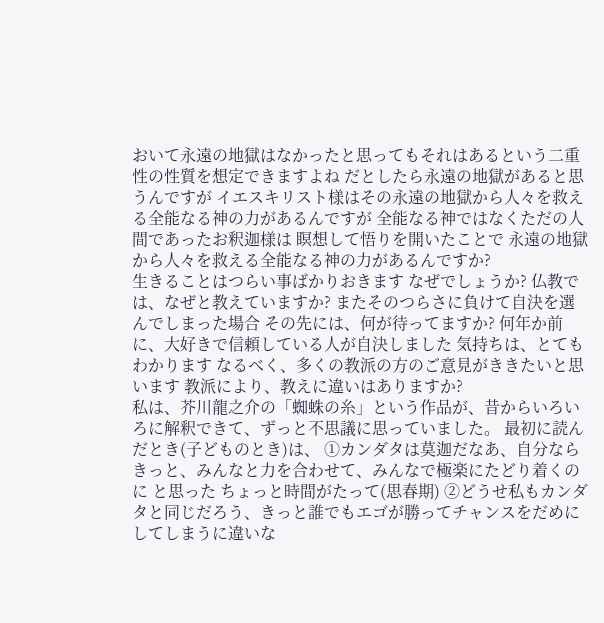おいて永遠の地獄はなかったと思ってもそれはあるという二重性の性質を想定できますよね だとしたら永遠の地獄があると思うんですが イエスキリスト様はその永遠の地獄から人々を救える全能なる神の力があるんですが 全能なる神ではなくただの人間であったお釈迦様は 瞑想して悟りを開いたことで 永遠の地獄から人々を救える全能なる神の力があるんですか?
生きることはつらい事ばかりおきます なぜでしょうか? 仏教では、なぜと教えていますか? またそのつらさに負けて自決を選んでしまった場合 その先には、何が待ってますか? 何年か前に、大好きで信頼している人が自決しました 気持ちは、とてもわかります なるべく、多くの教派の方のご意見がききたいと思います 教派により、教えに違いはありますか?
私は、芥川龍之介の「蜘蛛の糸」という作品が、昔からいろいろに解釈できて、ずっと不思議に思っていました。 最初に読んだとき(子どものとき)は、 ①カンダタは莫迦だなあ、自分ならきっと、みんなと力を合わせて、みんなで極楽にたどり着くのに と思った ちょっと時間がたって(思春期) ②どうせ私もカンダタと同じだろう、きっと誰でもエゴが勝ってチャンスをだめにしてしまうに違いな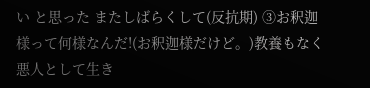い と思った またしばらくして(反抗期) ③お釈迦様って何様なんだ!(お釈迦様だけど。)教養もなく悪人として生き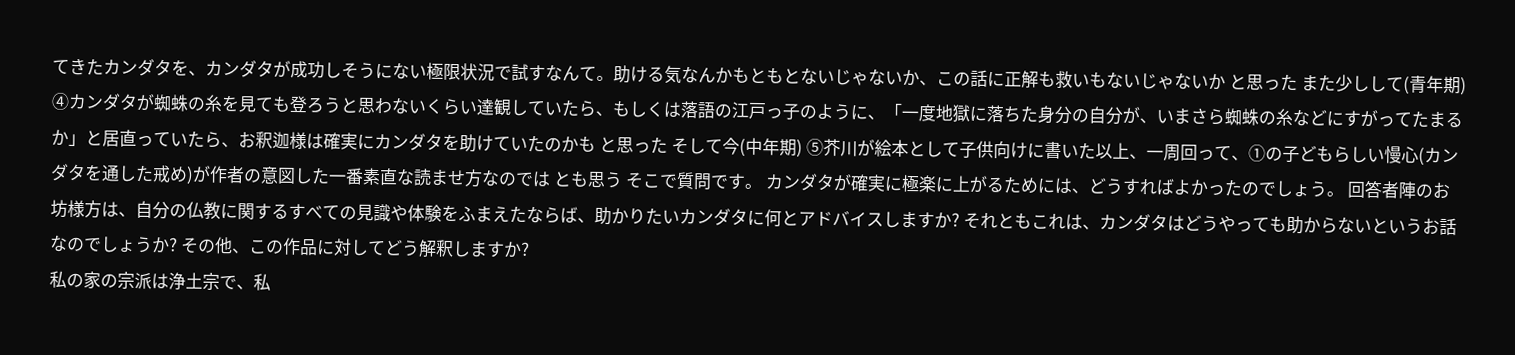てきたカンダタを、カンダタが成功しそうにない極限状況で試すなんて。助ける気なんかもともとないじゃないか、この話に正解も救いもないじゃないか と思った また少しして(青年期) ④カンダタが蜘蛛の糸を見ても登ろうと思わないくらい達観していたら、もしくは落語の江戸っ子のように、「一度地獄に落ちた身分の自分が、いまさら蜘蛛の糸などにすがってたまるか」と居直っていたら、お釈迦様は確実にカンダタを助けていたのかも と思った そして今(中年期) ⑤芥川が絵本として子供向けに書いた以上、一周回って、①の子どもらしい慢心(カンダタを通した戒め)が作者の意図した一番素直な読ませ方なのでは とも思う そこで質問です。 カンダタが確実に極楽に上がるためには、どうすればよかったのでしょう。 回答者陣のお坊様方は、自分の仏教に関するすべての見識や体験をふまえたならば、助かりたいカンダタに何とアドバイスしますか? それともこれは、カンダタはどうやっても助からないというお話なのでしょうか? その他、この作品に対してどう解釈しますか?
私の家の宗派は浄土宗で、私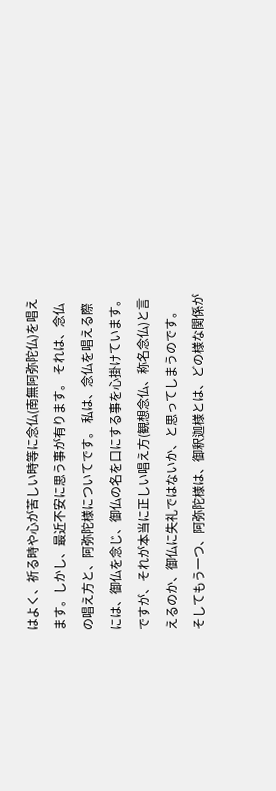はよく、祈る時や心が苦しい時等に念仏(南無阿弥陀仏)を唱えます。しかし、最近不安に思う事が有ります。 それは、念仏の唱え方と、阿弥陀様についてです。 私は、念仏を唱える際には、御仏を念じ、御仏の名を口にする事を心掛けています。ですが、それが本当に正しい唱え方(観想念仏、称名念仏)と言えるのか、御仏に失礼ではないか、と思ってしまうのです。 そしてもう一つ、阿弥陀様は、御釈迦様とは、どの様な関係が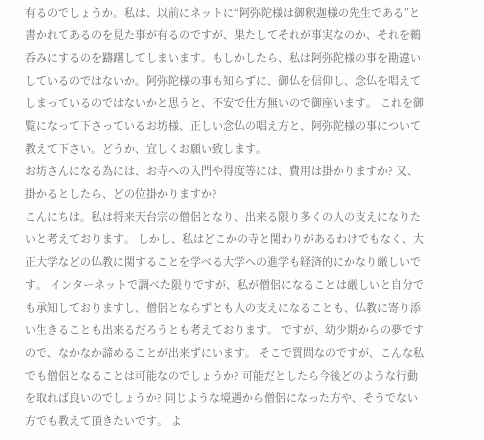有るのでしょうか。私は、以前にネットに“阿弥陀様は御釈迦様の先生である”と書かれてあるのを見た事が有るのですが、果たしてそれが事実なのか、それを鵜呑みにするのを躊躇してしまいます。もしかしたら、私は阿弥陀様の事を勘違いしているのではないか。阿弥陀様の事も知らずに、御仏を信仰し、念仏を唱えてしまっているのではないかと思うと、不安で仕方無いので御座います。 これを御覧になって下さっているお坊様、正しい念仏の唱え方と、阿弥陀様の事について教えて下さい。どうか、宜しくお願い致します。
お坊さんになる為には、お寺への入門や得度等には、費用は掛かりますか? 又、掛かるとしたら、どの位掛かりますか?
こんにちは。私は将来天台宗の僧侶となり、出来る限り多くの人の支えになりたいと考えております。 しかし、私はどこかの寺と関わりがあるわけでもなく、大正大学などの仏教に関することを学べる大学への進学も経済的にかなり厳しいです。 インターネットで調べた限りですが、私が僧侶になることは厳しいと自分でも承知しておりますし、僧侶とならずとも人の支えになることも、仏教に寄り添い生きることも出来るだろうとも考えております。 ですが、幼少期からの夢ですので、なかなか諦めることが出来ずにいます。 そこで質問なのですが、こんな私でも僧侶となることは可能なのでしょうか? 可能だとしたら今後どのような行動を取れば良いのでしょうか? 同じような境遇から僧侶になった方や、そうでない方でも教えて頂きたいです。 よ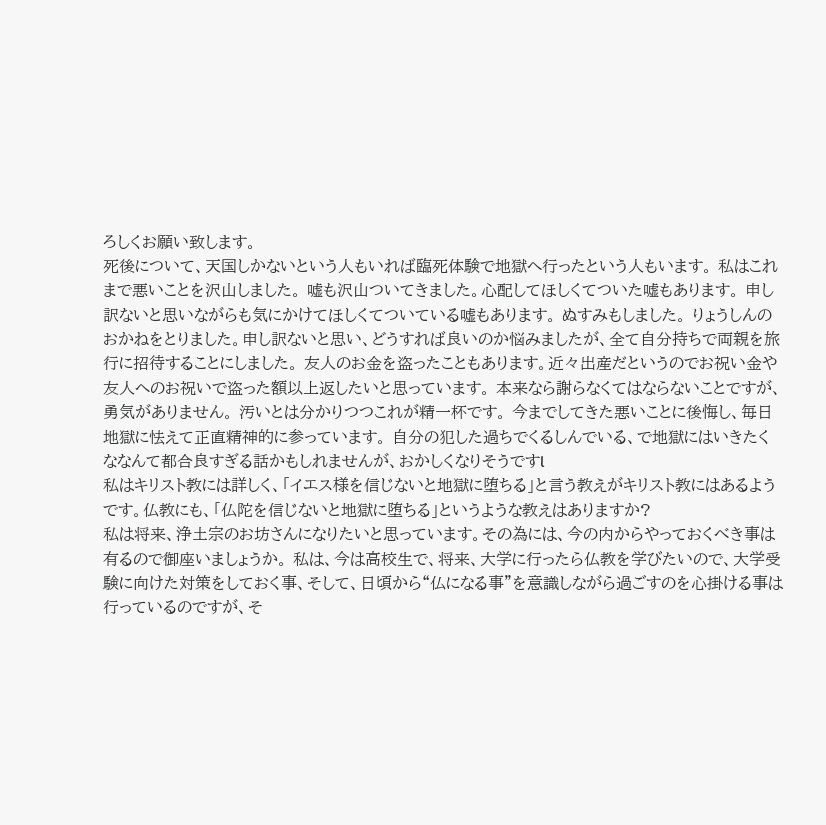ろしくお願い致します。
死後について、天国しかないという人もいれば臨死体験で地獄へ行ったという人もいます。 私はこれまで悪いことを沢山しました。 嘘も沢山ついてきました。心配してほしくてついた嘘もあります。 申し訳ないと思いながらも気にかけてほしくてついている嘘もあります。 ぬすみもしました。 りょうしんのおかねをとりました。申し訳ないと思い、どうすれば良いのか悩みましたが、全て自分持ちで両親を旅行に招待することにしました。 友人のお金を盗ったこともあります。近々出産だというのでお祝い金や友人へのお祝いで盗った額以上返したいと思っています。 本来なら謝らなくてはならないことですが、勇気がありません。 汚いとは分かりつつこれが精一杯です。 今までしてきた悪いことに後悔し、毎日地獄に怯えて正直精神的に参っています。 自分の犯した過ちでくるしんでいる、で地獄にはいきたくななんて都合良すぎる話かもしれませんが、おかしくなりそうですl
私はキリスト教には詳しく、「イエス様を信じないと地獄に堕ちる」と言う教えがキリスト教にはあるようです。仏教にも、「仏陀を信じないと地獄に堕ちる」というような教えはありますか?
私は将来、浄土宗のお坊さんになりたいと思っています。その為には、今の内からやっておくべき事は有るので御座いましょうか。 私は、今は高校生で、将来、大学に行ったら仏教を学びたいので、大学受験に向けた対策をしておく事、そして、日頃から“仏になる事”を意識しながら過ごすのを心掛ける事は行っているのですが、そ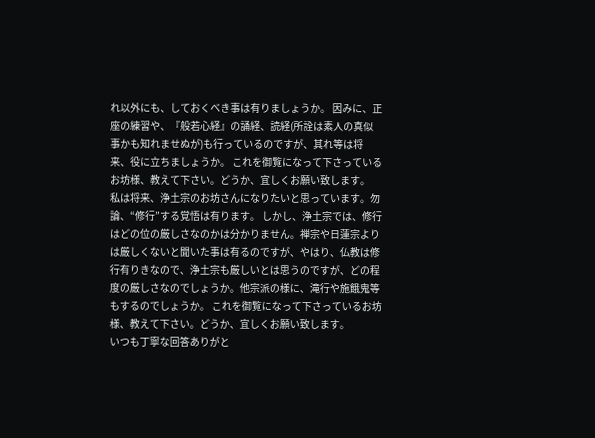れ以外にも、しておくべき事は有りましょうか。 因みに、正座の練習や、『般若心経』の誦経、読経(所詮は素人の真似事かも知れませぬが)も行っているのですが、其れ等は将来、役に立ちましょうか。 これを御覧になって下さっているお坊様、教えて下さい。どうか、宜しくお願い致します。
私は将来、浄土宗のお坊さんになりたいと思っています。勿論、“修行”する覚悟は有ります。 しかし、浄土宗では、修行はどの位の厳しさなのかは分かりません。禅宗や日蓮宗よりは厳しくないと聞いた事は有るのですが、やはり、仏教は修行有りきなので、浄土宗も厳しいとは思うのですが、どの程度の厳しさなのでしょうか。他宗派の様に、滝行や施餓鬼等もするのでしょうか。 これを御覧になって下さっているお坊様、教えて下さい。どうか、宜しくお願い致します。
いつも丁寧な回答ありがと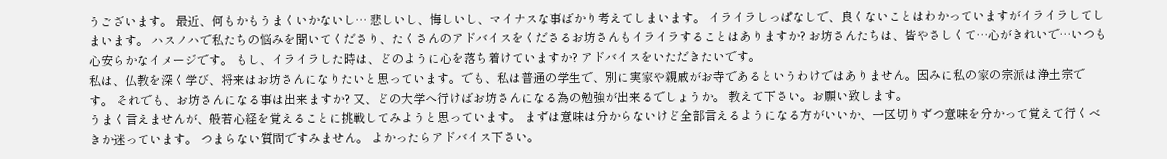うございます。 最近、何もかもうまくいかないし… 悲しいし、悔しいし、マイナスな事ばかり考えてしまいます。 イライラしっぱなしで、良くないことはわかっていますがイライラしてしまいます。 ハスノハで私たちの悩みを聞いてくださり、たくさんのアドバイスをくださるお坊さんもイライラすることはありますか? お坊さんたちは、皆やさしくて…心がきれいで…いつも心安らかなイメージです。 もし、イライラした時は、どのように心を落ち着けていますか? アドバイスをいただきたいです。
私は、仏教を深く学び、将来はお坊さんになりたいと思っています。でも、私は普通の学生で、別に実家や親戚がお寺であるというわけではありません。因みに私の家の宗派は浄土宗です。 それでも、お坊さんになる事は出来ますか? 又、どの大学へ行けばお坊さんになる為の勉強が出来るでしょうか。 教えて下さい。お願い致します。
うまく言えませんが、般若心経を覚えることに挑戦してみようと思っています。 まずは意味は分からないけど全部言えるようになる方がいいか、一区切りずつ意味を分かって覚えて行くべきか迷っています。 つまらない質問ですみません。 よかったらアドバイス下さい。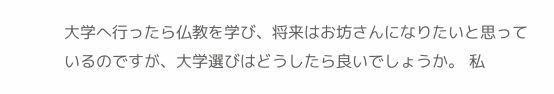大学へ行ったら仏教を学び、将来はお坊さんになりたいと思っているのですが、大学選びはどうしたら良いでしょうか。 私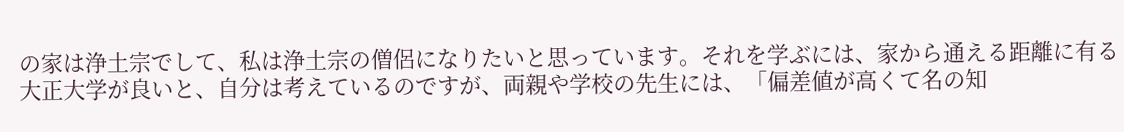の家は浄土宗でして、私は浄土宗の僧侶になりたいと思っています。それを学ぶには、家から通える距離に有る大正大学が良いと、自分は考えているのですが、両親や学校の先生には、「偏差値が高くて名の知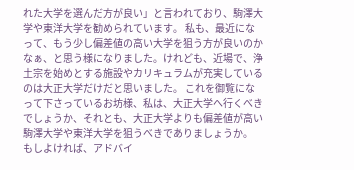れた大学を選んだ方が良い」と言われており、駒澤大学や東洋大学を勧められています。 私も、最近になって、もう少し偏差値の高い大学を狙う方が良いのかなぁ、と思う様になりました。けれども、近場で、浄土宗を始めとする施設やカリキュラムが充実しているのは大正大学だけだと思いました。 これを御覧になって下さっているお坊様、私は、大正大学へ行くべきでしょうか、それとも、大正大学よりも偏差値が高い駒澤大学や東洋大学を狙うべきでありましょうか。 もしよければ、アドバイ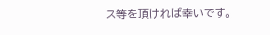ス等を頂ければ幸いです。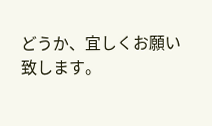どうか、宜しくお願い致します。